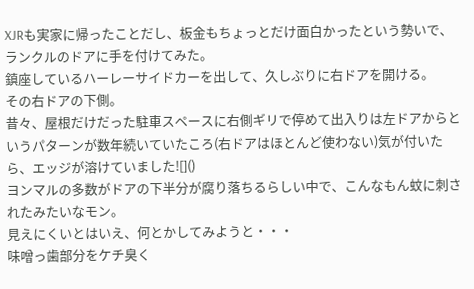XJRも実家に帰ったことだし、板金もちょっとだけ面白かったという勢いで、ランクルのドアに手を付けてみた。
鎮座しているハーレーサイドカーを出して、久しぶりに右ドアを開ける。
その右ドアの下側。
昔々、屋根だけだった駐車スペースに右側ギリで停めて出入りは左ドアからというパターンが数年続いていたころ(右ドアはほとんど使わない)気が付いたら、エッジが溶けていました![]()
ヨンマルの多数がドアの下半分が腐り落ちるらしい中で、こんなもん蚊に刺されたみたいなモン。
見えにくいとはいえ、何とかしてみようと・・・
味噌っ歯部分をケチ臭く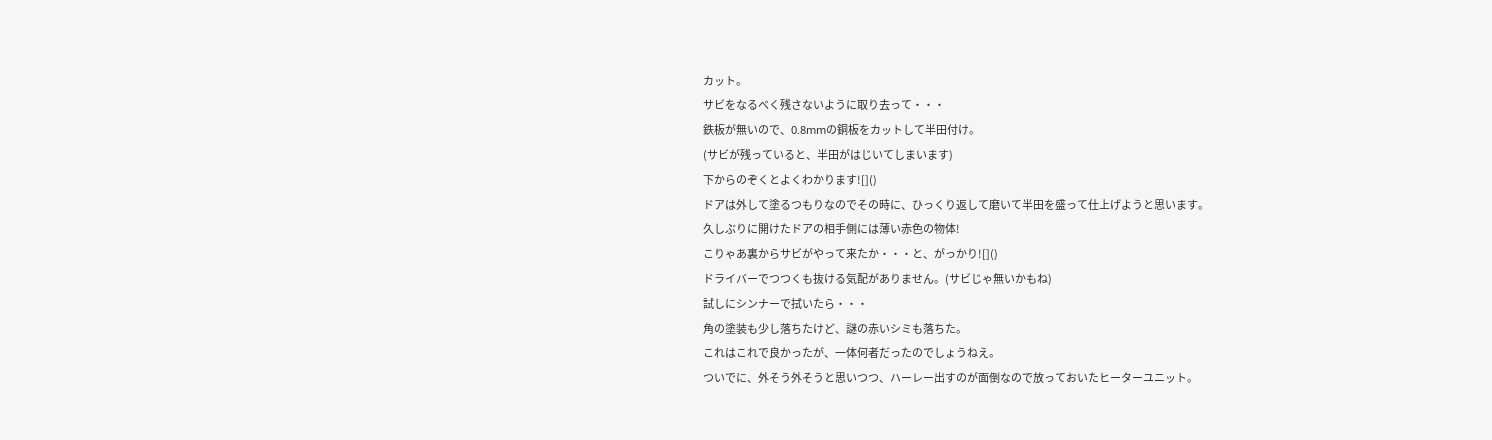カット。
サビをなるべく残さないように取り去って・・・
鉄板が無いので、0.8mmの銅板をカットして半田付け。
(サビが残っていると、半田がはじいてしまいます)
下からのぞくとよくわかります![]()
ドアは外して塗るつもりなのでその時に、ひっくり返して磨いて半田を盛って仕上げようと思います。
久しぶりに開けたドアの相手側には薄い赤色の物体!
こりゃあ裏からサビがやって来たか・・・と、がっかり![]()
ドライバーでつつくも抜ける気配がありません。(サビじゃ無いかもね)
試しにシンナーで拭いたら・・・
角の塗装も少し落ちたけど、謎の赤いシミも落ちた。
これはこれで良かったが、一体何者だったのでしょうねえ。
ついでに、外そう外そうと思いつつ、ハーレー出すのが面倒なので放っておいたヒーターユニット。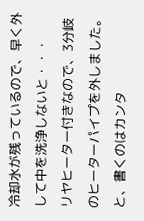冷却水が残っているので、早く外して中を洗浄しないと・・・
リヤヒーター付きなので、3分岐のヒーターパイプを外しました。
と、書くのはカンタ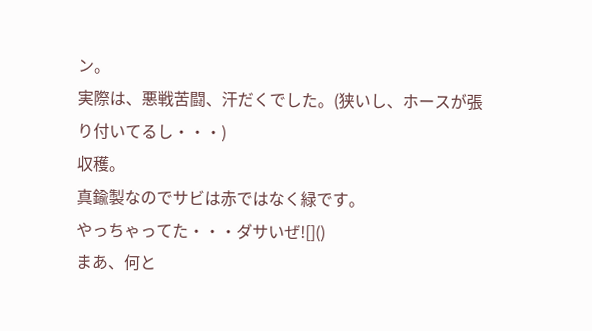ン。
実際は、悪戦苦闘、汗だくでした。(狭いし、ホースが張り付いてるし・・・)
収穫。
真鍮製なのでサビは赤ではなく緑です。
やっちゃってた・・・ダサいぜ![]()
まあ、何と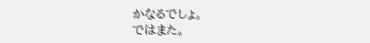かなるでしょ。
ではまた。